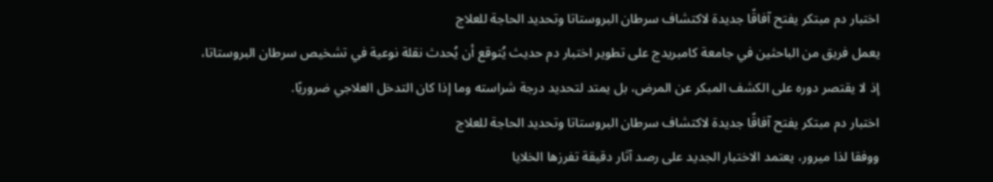اختبار دم مبتكر يفتح آفاقًا جديدة لاكتشاف سرطان البروستاتا وتحديد الحاجة للعلاج
يعمل فريق من الباحثين في جامعة كامبريدج على تطوير اختبار دم حديث يُتوقع أن يُحدث نقلة نوعية في تشخيص سرطان البروستاتا، إذ لا يقتصر دوره على الكشف المبكر عن المرض، بل يمتد لتحديد درجة شراسته وما إذا كان التدخل العلاجي ضروريًا.
اختبار دم مبتكر يفتح آفاقًا جديدة لاكتشاف سرطان البروستاتا وتحديد الحاجة للعلاج
ووفقا لذا ميرور، يعتمد الاختبار الجديد على رصد آثار دقيقة تفرزها الخلايا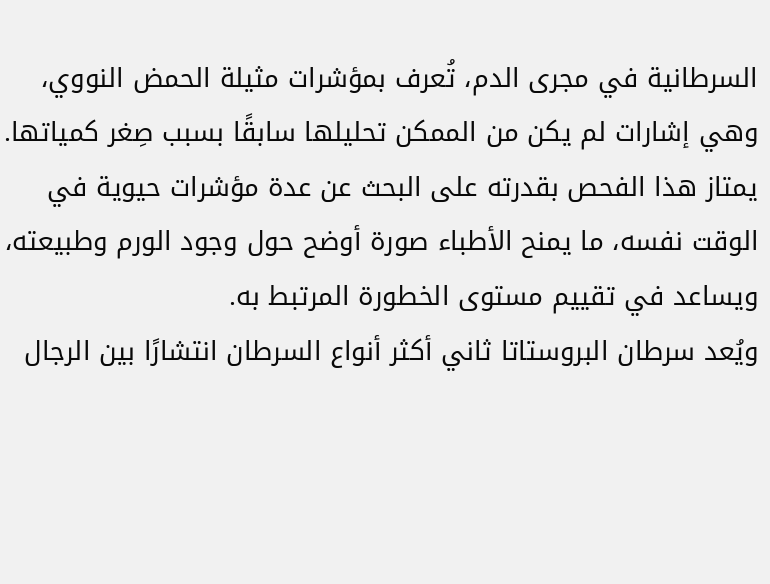السرطانية في مجرى الدم، تُعرف بمؤشرات مثيلة الحمض النووي، وهي إشارات لم يكن من الممكن تحليلها سابقًا بسبب صِغر كمياتها.
يمتاز هذا الفحص بقدرته على البحث عن عدة مؤشرات حيوية في الوقت نفسه، ما يمنح الأطباء صورة أوضح حول وجود الورم وطبيعته، ويساعد في تقييم مستوى الخطورة المرتبط به.
ويُعد سرطان البروستاتا ثاني أكثر أنواع السرطان انتشارًا بين الرجال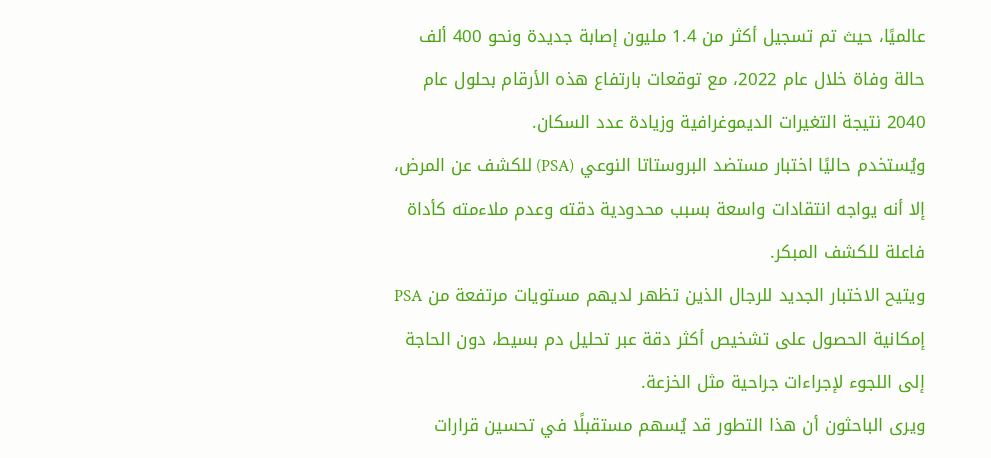عالميًا، حيث تم تسجيل أكثر من 1.4 مليون إصابة جديدة ونحو 400 ألف حالة وفاة خلال عام 2022، مع توقعات بارتفاع هذه الأرقام بحلول عام 2040 نتيجة التغيرات الديموغرافية وزيادة عدد السكان.
ويُستخدم حاليًا اختبار مستضد البروستاتا النوعي (PSA) للكشف عن المرض، إلا أنه يواجه انتقادات واسعة بسبب محدودية دقته وعدم ملاءمته كأداة فاعلة للكشف المبكر.
ويتيح الاختبار الجديد للرجال الذين تظهر لديهم مستويات مرتفعة من PSA إمكانية الحصول على تشخيص أكثر دقة عبر تحليل دم بسيط، دون الحاجة إلى اللجوء لإجراءات جراحية مثل الخزعة.
ويرى الباحثون أن هذا التطور قد يُسهم مستقبلًا في تحسين قرارات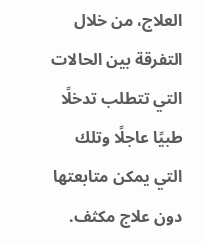العلاج، من خلال التفرقة بين الحالات التي تتطلب تدخلًا طبيًا عاجلًا وتلك التي يمكن متابعتها دون علاج مكثف.